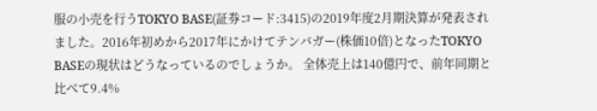服の小売を行うTOKYO BASE(証券コード:3415)の2019年度2月期決算が発表されました。2016年初めから2017年にかけてテンバガー(株価10倍)となったTOKYO BASEの現状はどうなっているのでしょうか。 全体売上は140億円で、前年同期と比べて9.4%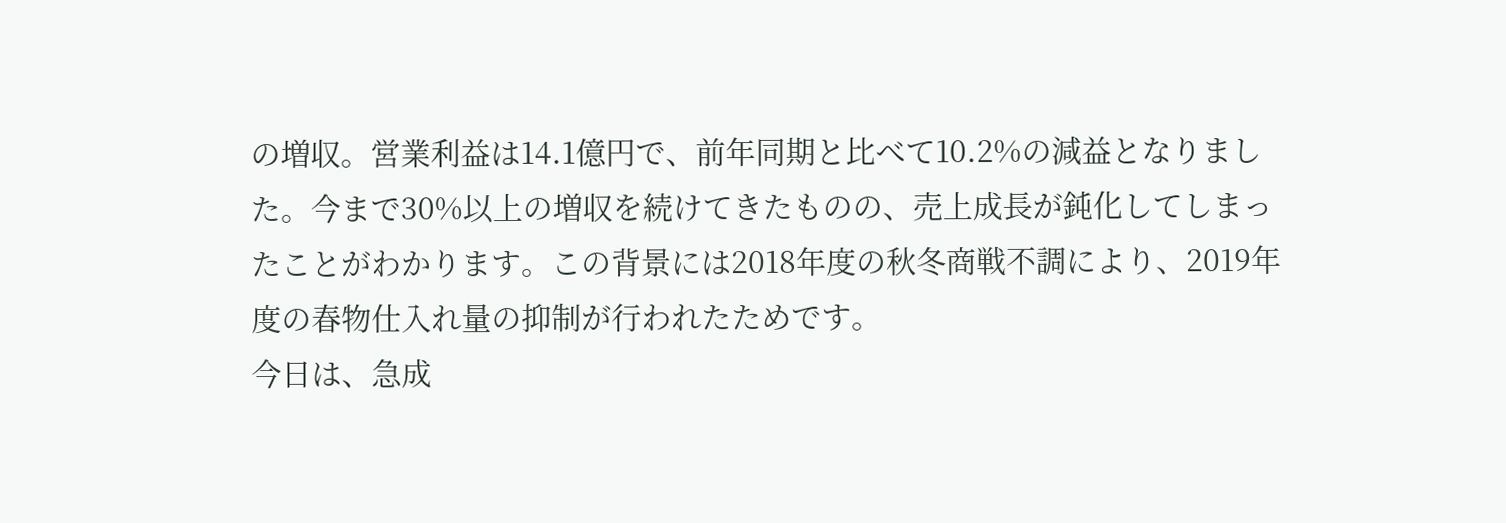の増収。営業利益は14.1億円で、前年同期と比べて10.2%の減益となりました。今まで30%以上の増収を続けてきたものの、売上成長が鈍化してしまったことがわかります。この背景には2018年度の秋冬商戦不調により、2019年度の春物仕入れ量の抑制が行われたためです。
今日は、急成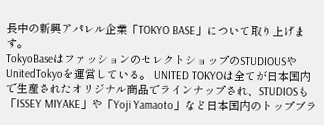長中の新興アパレル企業「TOKYO BASE」について取り上げます。
TokyoBaseはファッションのセレクトショップのSTUDIOUSやUnitedTokyoを運営している。 UNITED TOKYOは全てが日本国内で生産されたオリジナル商品でラインナップされ、STUDIOSも「ISSEY MIYAKE」や「Yoji Yamaoto」など日本国内のトップブラ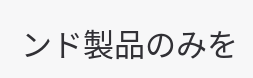ンド製品のみを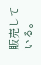販売している。